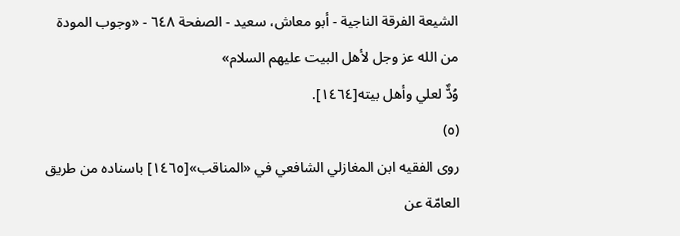الشيعة الفرقة الناجية - أبو معاش، سعيد - الصفحة ٦٤٨ - «وجوب المودة من الله عز وجل لأهل البيت عليهم السلام»
وُدٌّ لعلي وأهل بيته[١٤٦٤].
(٥)
روى الفقيه ابن المغازلي الشافعي في «المناقب»[١٤٦٥] باسناده من طريق العامّة عن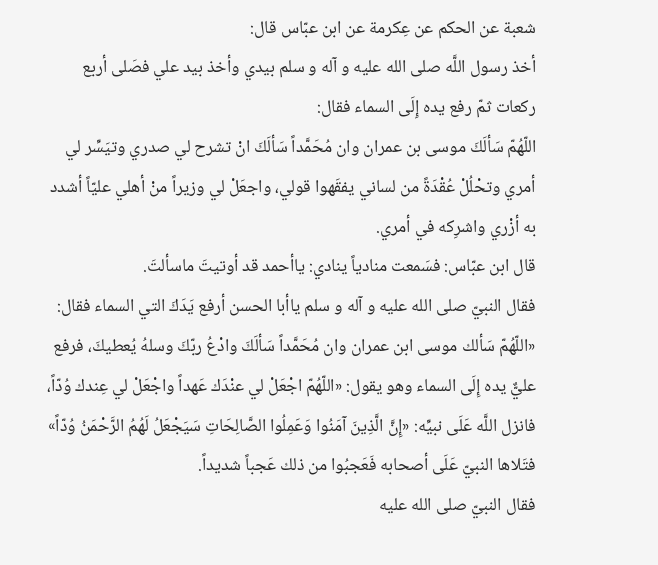شعبة عن الحكم عن عِكرمة عن ابن عبّاس قال:
أخذ رسول اللَّه صلى الله عليه و آله و سلم بيدي وأخذ بيد علي فصَلى أربع ركعات ثمّ رفع يده إِلَى السماء فقال:
اللّهُمّ سَألَكَ موسى بن عمران وان مُحَمَّداً سَألَكَ انْ تشرح لي صدري وتيَسِّر لي أمري وتحْلُلْ عُقْدَةً من لساني يفقَهوا قولي، واجعَلْ لي وزيراً منْ أهلي عليّاً أشدد به أزْري واشرِكه في أمري.
قال ابن عبّاس: فسَمعت منادياً ينادي: ياأحمد قد أوتيتَ ماسألتَ.
فقال النبيّ صلى الله عليه و آله و سلم ياأبا الحسن أرفع يَدَكَ التي السماء فقال: «اللّهُمّ سَألك موسى ابن عمران وان مُحَمَّداً سَألَكَ وادْعُ ربّكَ وسلهُ يُعطيكَ، فرفع عليٌّ يده إِلَى السماء وهو يقول: «اللّهُمّ اجْعَلْ لي عنْدَك عَهداً واجْعَلْ لي عِندك وُدّاً، فانزل اللَّه عَلَى نبيِّه: «إِنَّ الَّذِينَ آمَنُوا وَعَمِلُوا الصَّالِحَاتِ سَيَجْعَلُ لَهُمُ الرَّحْمَنُ وُدّاً» فتَلاها النبيّ عَلَى أصحابه فَعَجبُوا من ذلك عَجباً شديداً.
فقال النبيّ صلى الله عليه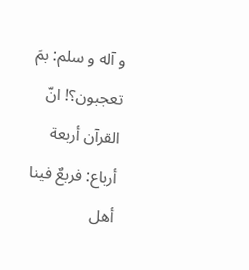و آله و سلم: بمَ تعجبون؟! انّ القرآن أربعة أرباع: فربعٌ فينا أهل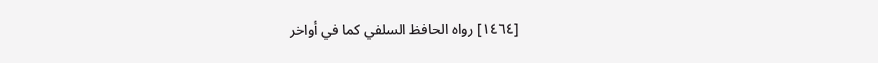[١٤٦٤] رواه الحافظ السلفي كما في أواخر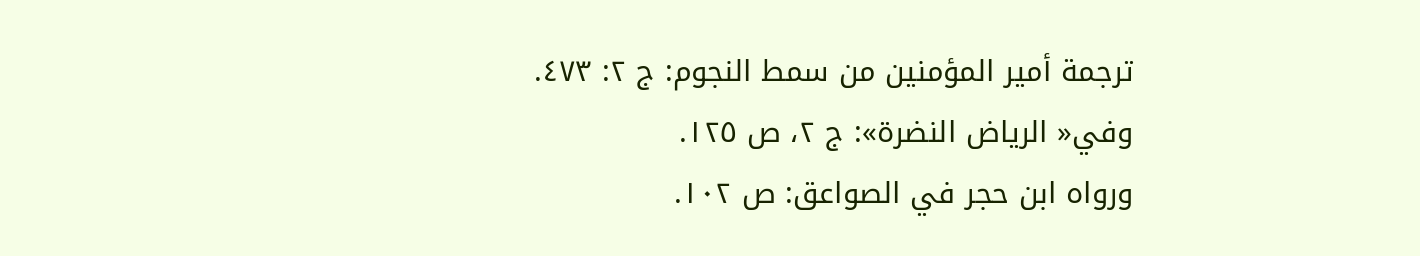ترجمة أمير المؤمنين من سمط النجوم: ج ٢: ٤٧٣.
وفي« الرياض النضرة»: ج ٢، ص ١٢٥.
ورواه ابن حجر في الصواعق: ص ١٠٢.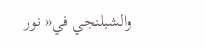والشبلنجي في« نور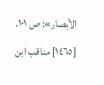الأبصار»: ص ١٠١.
[١٤٦٥] مناقب ابن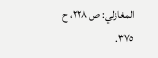المغازلي: ص ٢٢٨، ح ٣٧٥.